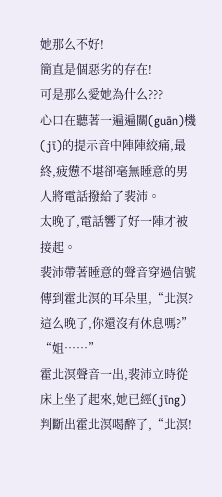她那么不好!
簡直是個惡劣的存在!
可是那么愛她為什么???
心口在聽著一遍遍關(guān)機(jī)的提示音中陣陣絞痛,最終,疲憊不堪卻毫無睡意的男人將電話撥給了裴沛。
太晚了,電話響了好一陣才被接起。
裴沛帶著睡意的聲音穿過信號傳到霍北溟的耳朵里,“北溟?這么晚了,你還沒有休息嗎?”
“姐……”
霍北溟聲音一出,裴沛立時從床上坐了起來,她已經(jīng)判斷出霍北溟喝醉了,“北溟!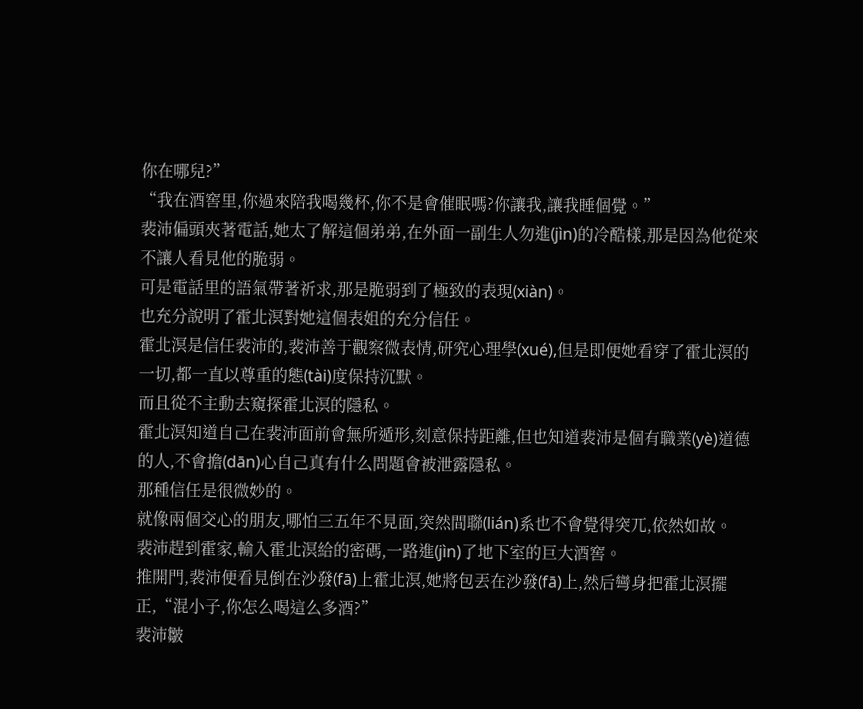你在哪兒?”
“我在酒窖里,你過來陪我喝幾杯,你不是會催眠嗎?你讓我,讓我睡個覺。”
裴沛偏頭夾著電話,她太了解這個弟弟,在外面一副生人勿進(jìn)的冷酷樣,那是因為他從來不讓人看見他的脆弱。
可是電話里的語氣帶著祈求,那是脆弱到了極致的表現(xiàn)。
也充分說明了霍北溟對她這個表姐的充分信任。
霍北溟是信任裴沛的,裴沛善于觀察微表情,研究心理學(xué),但是即便她看穿了霍北溟的一切,都一直以尊重的態(tài)度保持沉默。
而且從不主動去窺探霍北溟的隱私。
霍北溟知道自己在裴沛面前會無所遁形,刻意保持距離,但也知道裴沛是個有職業(yè)道德的人,不會擔(dān)心自己真有什么問題會被泄露隱私。
那種信任是很微妙的。
就像兩個交心的朋友,哪怕三五年不見面,突然間聯(lián)系也不會覺得突兀,依然如故。
裴沛趕到霍家,輸入霍北溟給的密碼,一路進(jìn)了地下室的巨大酒窖。
推開門,裴沛便看見倒在沙發(fā)上霍北溟,她將包丟在沙發(fā)上,然后彎身把霍北溟擺正,“混小子,你怎么喝這么多酒?”
裴沛皺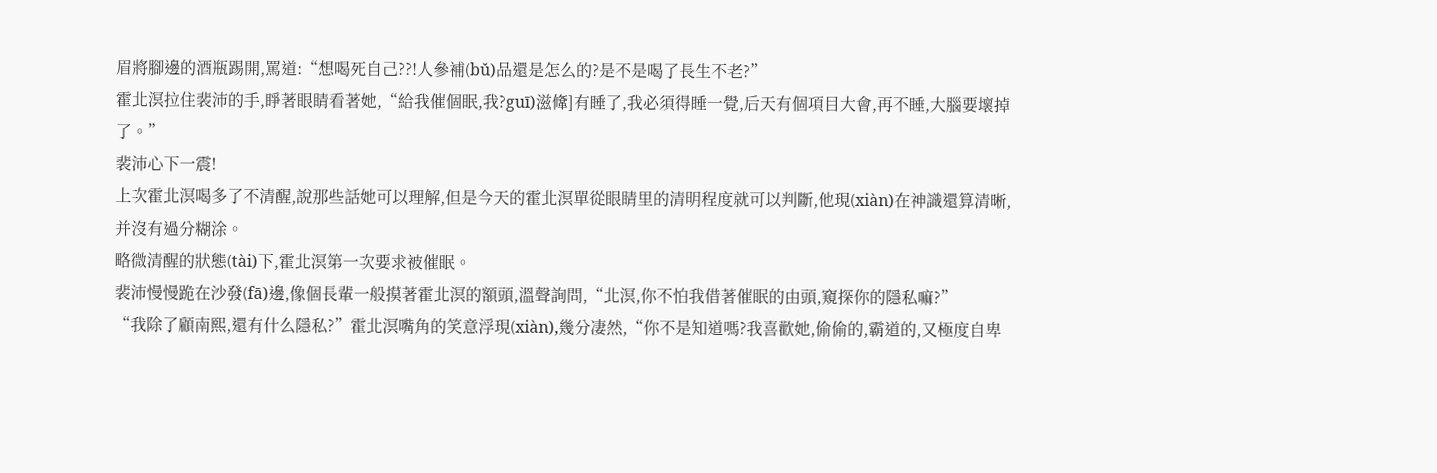眉將腳邊的酒瓶踢開,罵道:“想喝死自己??!人參補(bǔ)品還是怎么的?是不是喝了長生不老?”
霍北溟拉住裴沛的手,睜著眼睛看著她,“給我催個眠,我?guī)滋鞗]有睡了,我必須得睡一覺,后天有個項目大會,再不睡,大腦要壞掉了。”
裴沛心下一震!
上次霍北溟喝多了不清醒,說那些話她可以理解,但是今天的霍北溟單從眼睛里的清明程度就可以判斷,他現(xiàn)在神識還算清晰,并沒有過分糊涂。
略微清醒的狀態(tài)下,霍北溟第一次要求被催眠。
裴沛慢慢跪在沙發(fā)邊,像個長輩一般摸著霍北溟的額頭,溫聲詢問,“北溟,你不怕我借著催眠的由頭,窺探你的隱私嘛?”
“我除了顧南熙,還有什么隱私?”霍北溟嘴角的笑意浮現(xiàn),幾分凄然,“你不是知道嗎?我喜歡她,偷偷的,霸道的,又極度自卑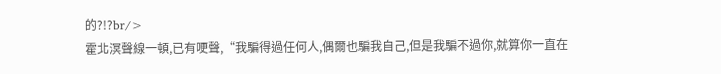的?!?br/>
霍北溟聲線一頓,已有哽聲,“我騙得過任何人,偶爾也騙我自己,但是我騙不過你,就算你一直在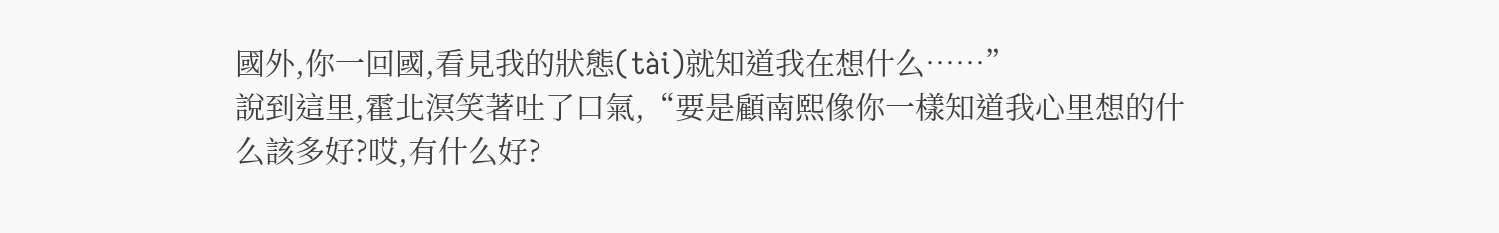國外,你一回國,看見我的狀態(tài)就知道我在想什么……”
說到這里,霍北溟笑著吐了口氣,“要是顧南熙像你一樣知道我心里想的什么該多好?哎,有什么好?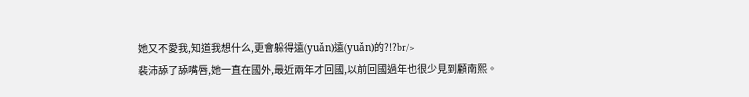她又不愛我,知道我想什么,更會躲得遠(yuǎn)遠(yuǎn)的?!?br/>
裴沛舔了舔嘴唇,她一直在國外,最近兩年才回國,以前回國過年也很少見到顧南熙。